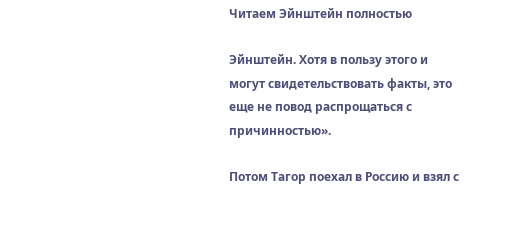Читаем Эйнштейн полностью

Эйнштейн. Хотя в пользу этого и могут свидетельствовать факты, это еще не повод распрощаться с причинностью».

Потом Тагор поехал в Россию и взял с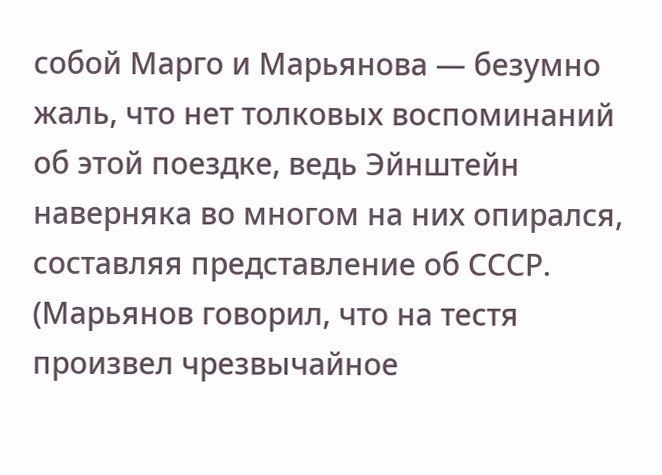собой Марго и Марьянова — безумно жаль, что нет толковых воспоминаний об этой поездке, ведь Эйнштейн наверняка во многом на них опирался, составляя представление об СССР. (Марьянов говорил, что на тестя произвел чрезвычайное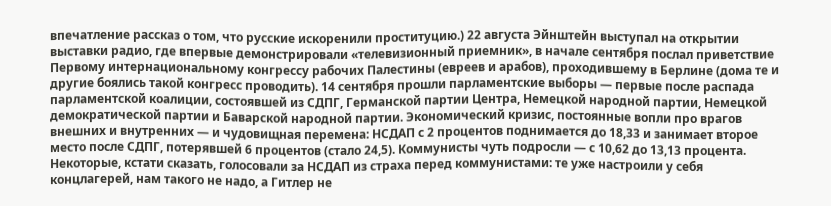впечатление рассказ о том, что русские искоренили проституцию.) 22 августа Эйнштейн выступал на открытии выставки радио, где впервые демонстрировали «телевизионный приемник», в начале сентября послал приветствие Первому интернациональному конгрессу рабочих Палестины (евреев и арабов), проходившему в Берлине (дома те и другие боялись такой конгресс проводить). 14 сентября прошли парламентские выборы — первые после распада парламентской коалиции, состоявшей из СДПГ, Германской партии Центра, Немецкой народной партии, Немецкой демократической партии и Баварской народной партии. Экономический кризис, постоянные вопли про врагов внешних и внутренних — и чудовищная перемена: НСДАП с 2 процентов поднимается до 18,33 и занимает второе место после СДПГ, потерявшей 6 процентов (стало 24,5). Коммунисты чуть подросли — с 10,62 до 13,13 процента. Некоторые, кстати сказать, голосовали за НСДАП из страха перед коммунистами: те уже настроили у себя концлагерей, нам такого не надо, а Гитлер не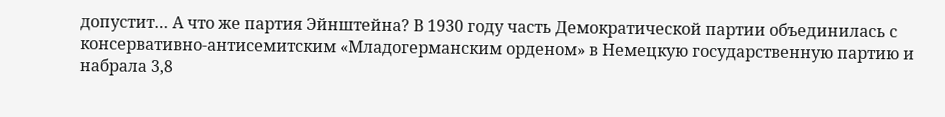допустит… А что же партия Эйнштейна? В 1930 году часть Демократической партии объединилась с консервативно-антисемитским «Младогерманским орденом» в Немецкую государственную партию и набрала 3,8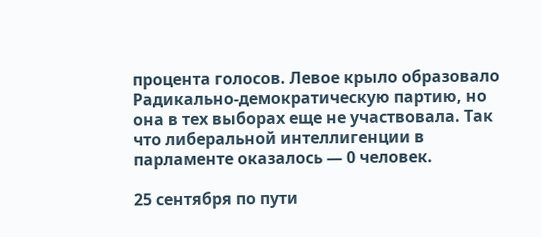процента голосов. Левое крыло образовало Радикально-демократическую партию, но она в тех выборах еще не участвовала. Так что либеральной интеллигенции в парламенте оказалось — 0 человек.

25 сентября по пути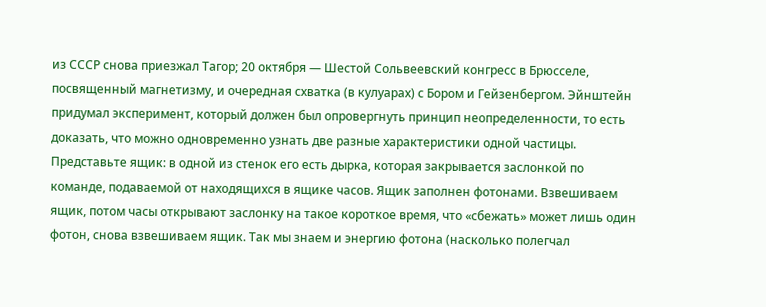из СССР снова приезжал Тагор; 20 октября — Шестой Сольвеевский конгресс в Брюсселе, посвященный магнетизму, и очередная схватка (в кулуарах) с Бором и Гейзенбергом. Эйнштейн придумал эксперимент, который должен был опровергнуть принцип неопределенности, то есть доказать, что можно одновременно узнать две разные характеристики одной частицы. Представьте ящик: в одной из стенок его есть дырка, которая закрывается заслонкой по команде, подаваемой от находящихся в ящике часов. Ящик заполнен фотонами. Взвешиваем ящик, потом часы открывают заслонку на такое короткое время, что «сбежать» может лишь один фотон, снова взвешиваем ящик. Так мы знаем и энергию фотона (насколько полегчал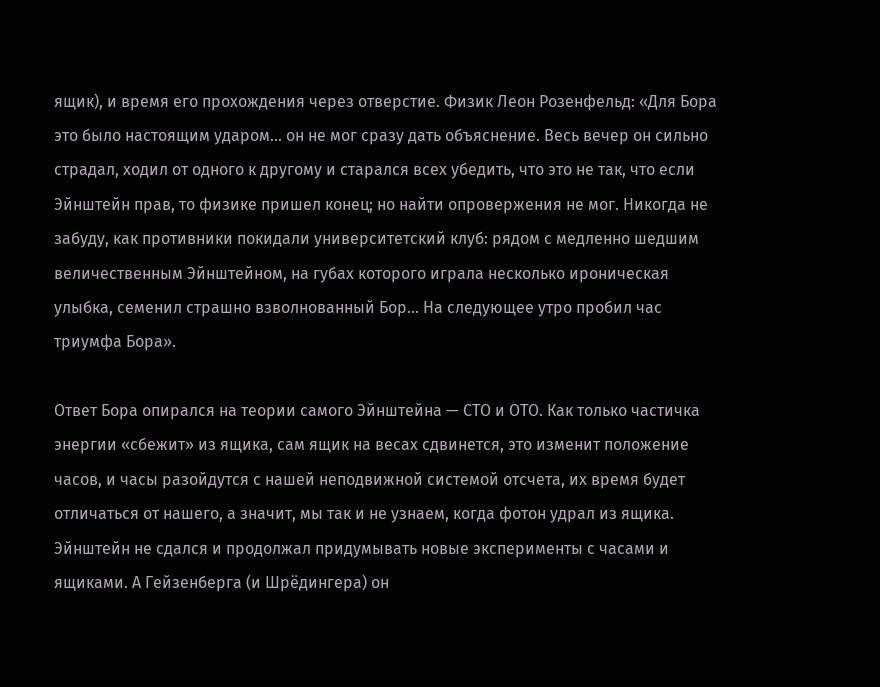ящик), и время его прохождения через отверстие. Физик Леон Розенфельд: «Для Бора это было настоящим ударом… он не мог сразу дать объяснение. Весь вечер он сильно страдал, ходил от одного к другому и старался всех убедить, что это не так, что если Эйнштейн прав, то физике пришел конец; но найти опровержения не мог. Никогда не забуду, как противники покидали университетский клуб: рядом с медленно шедшим величественным Эйнштейном, на губах которого играла несколько ироническая улыбка, семенил страшно взволнованный Бор… На следующее утро пробил час триумфа Бора».

Ответ Бора опирался на теории самого Эйнштейна — СТО и ОТО. Как только частичка энергии «сбежит» из ящика, сам ящик на весах сдвинется, это изменит положение часов, и часы разойдутся с нашей неподвижной системой отсчета, их время будет отличаться от нашего, а значит, мы так и не узнаем, когда фотон удрал из ящика. Эйнштейн не сдался и продолжал придумывать новые эксперименты с часами и ящиками. А Гейзенберга (и Шрёдингера) он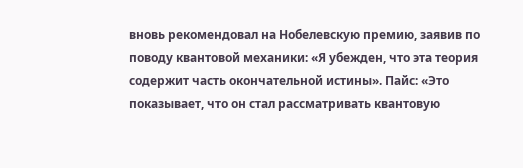вновь рекомендовал на Нобелевскую премию, заявив по поводу квантовой механики: «Я убежден, что эта теория содержит часть окончательной истины». Пайс: «Это показывает, что он стал рассматривать квантовую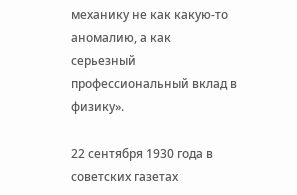механику не как какую-то аномалию, а как серьезный профессиональный вклад в физику».

22 сентября 1930 года в советских газетах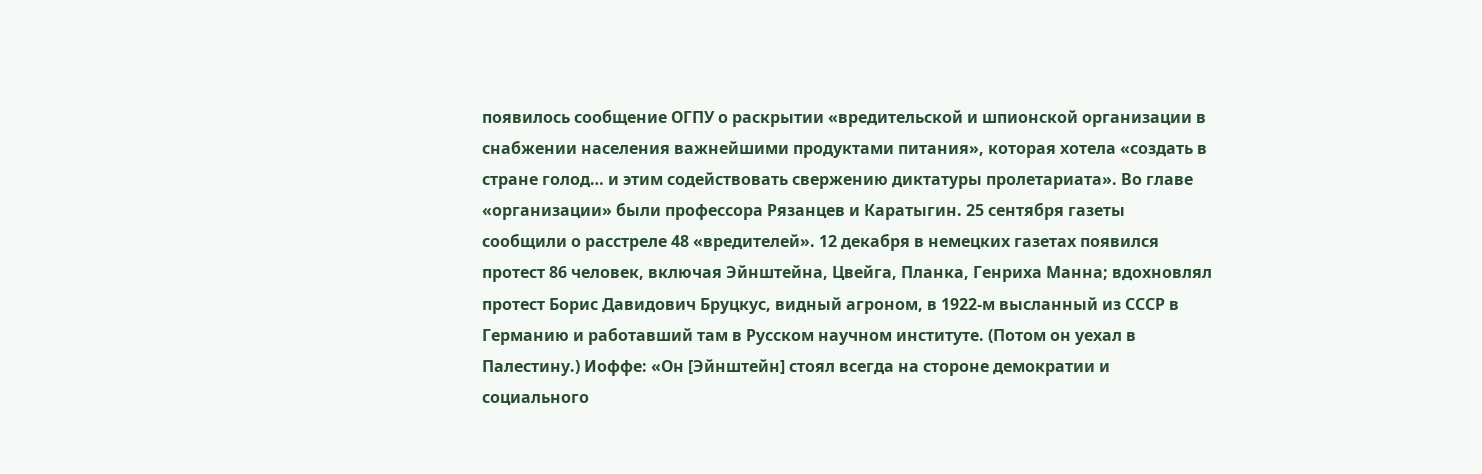появилось сообщение ОГПУ о раскрытии «вредительской и шпионской организации в снабжении населения важнейшими продуктами питания», которая хотела «создать в стране голод… и этим содействовать свержению диктатуры пролетариата». Во главе «организации» были профессора Рязанцев и Каратыгин. 25 сентября газеты сообщили о расстреле 48 «вредителей». 12 декабря в немецких газетах появился протест 86 человек, включая Эйнштейна, Цвейга, Планка, Генриха Манна; вдохновлял протест Борис Давидович Бруцкус, видный агроном, в 1922-м высланный из СССР в Германию и работавший там в Русском научном институте. (Потом он уехал в Палестину.) Иоффе: «Он [Эйнштейн] стоял всегда на стороне демократии и социального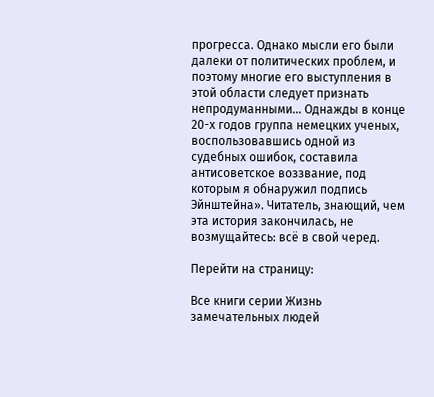прогресса. Однако мысли его были далеки от политических проблем, и поэтому многие его выступления в этой области следует признать непродуманными… Однажды в конце 20-х годов группа немецких ученых, воспользовавшись одной из судебных ошибок, составила антисоветское воззвание, под которым я обнаружил подпись Эйнштейна». Читатель, знающий, чем эта история закончилась, не возмущайтесь: всё в свой черед.

Перейти на страницу:

Все книги серии Жизнь замечательных людей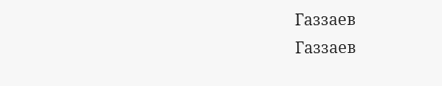Газзаев
Газзаев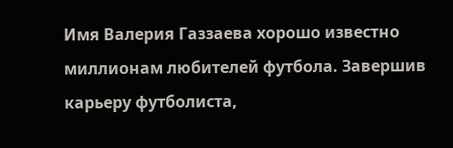Имя Валерия Газзаева хорошо известно миллионам любителей футбола. Завершив карьеру футболиста,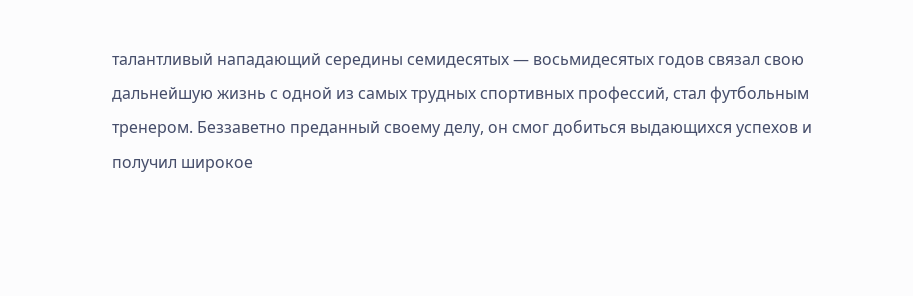талантливый нападающий середины семидесятых — восьмидесятых годов связал свою дальнейшую жизнь с одной из самых трудных спортивных профессий, стал футбольным тренером. Беззаветно преданный своему делу, он смог добиться выдающихся успехов и получил широкое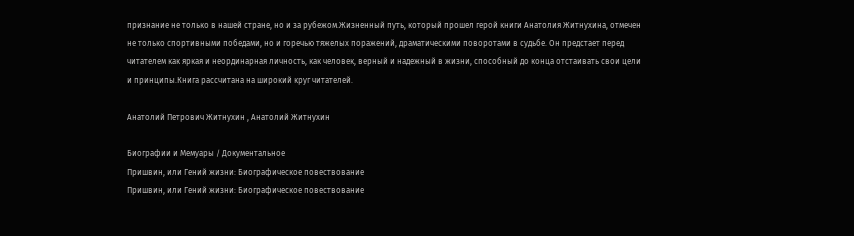признание не только в нашей стране, но и за рубежом.Жизненный путь, который прошел герой книги Анатолия Житнухина, отмечен не только спортивными победами, но и горечью тяжелых поражений, драматическими поворотами в судьбе. Он предстает перед читателем как яркая и неординарная личность, как человек, верный и надежный в жизни, способный до конца отстаивать свои цели и принципы.Книга рассчитана на широкий круг читателей.

Анатолий Петрович Житнухин , Анатолий Житнухин

Биографии и Мемуары / Документальное
Пришвин, или Гений жизни: Биографическое повествование
Пришвин, или Гений жизни: Биографическое повествование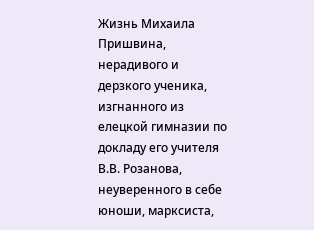Жизнь Михаила Пришвина, нерадивого и дерзкого ученика, изгнанного из елецкой гимназии по докладу его учителя В.В. Розанова, неуверенного в себе юноши, марксиста,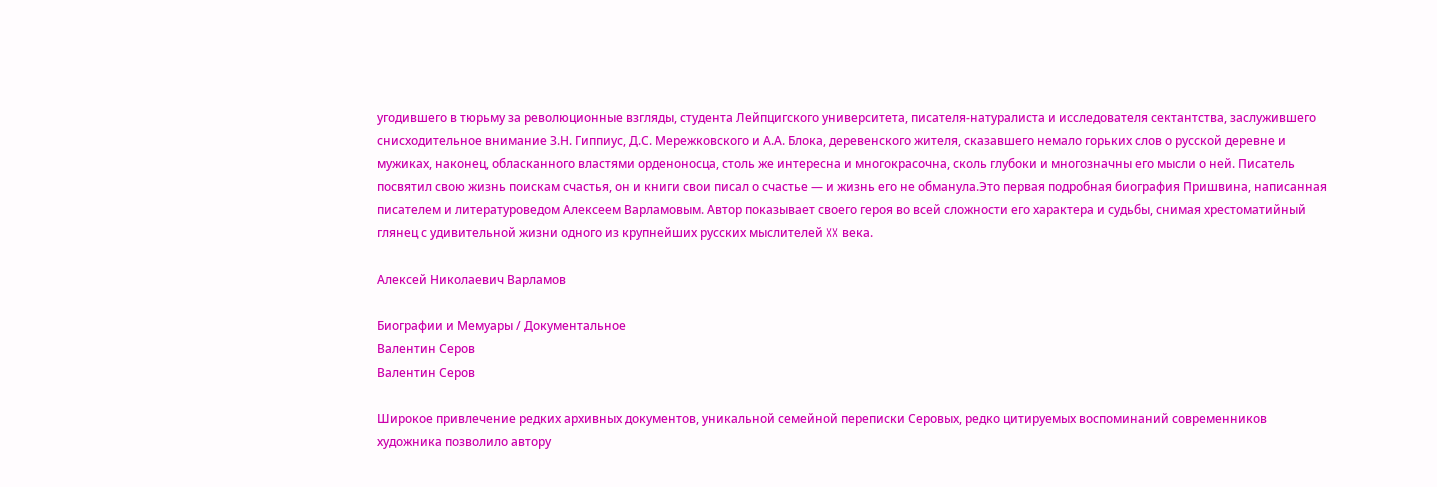угодившего в тюрьму за революционные взгляды, студента Лейпцигского университета, писателя-натуралиста и исследователя сектантства, заслужившего снисходительное внимание З.Н. Гиппиус, Д.С. Мережковского и А.А. Блока, деревенского жителя, сказавшего немало горьких слов о русской деревне и мужиках, наконец, обласканного властями орденоносца, столь же интересна и многокрасочна, сколь глубоки и многозначны его мысли о ней. Писатель посвятил свою жизнь поискам счастья, он и книги свои писал о счастье — и жизнь его не обманула.Это первая подробная биография Пришвина, написанная писателем и литературоведом Алексеем Варламовым. Автор показывает своего героя во всей сложности его характера и судьбы, снимая хрестоматийный глянец с удивительной жизни одного из крупнейших русских мыслителей XX века.

Алексей Николаевич Варламов

Биографии и Мемуары / Документальное
Валентин Серов
Валентин Серов

Широкое привлечение редких архивных документов, уникальной семейной переписки Серовых, редко цитируемых воспоминаний современников художника позволило автору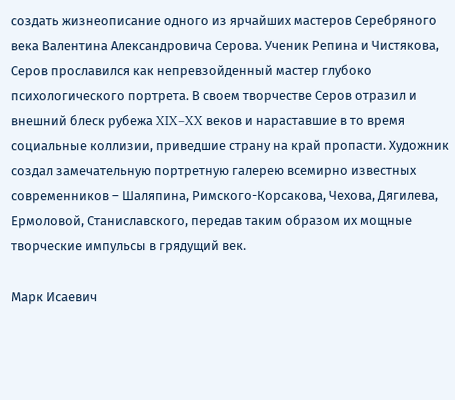создать жизнеописание одного из ярчайших мастеров Серебряного века Валентина Александровича Серова. Ученик Репина и Чистякова, Серов прославился как непревзойденный мастер глубоко психологического портрета. В своем творчестве Серов отразил и внешний блеск рубежа XIX–XX веков и нараставшие в то время социальные коллизии, приведшие страну на край пропасти. Художник создал замечательную портретную галерею всемирно известных современников – Шаляпина, Римского-Корсакова, Чехова, Дягилева, Ермоловой, Станиславского, передав таким образом их мощные творческие импульсы в грядущий век.

Марк Исаевич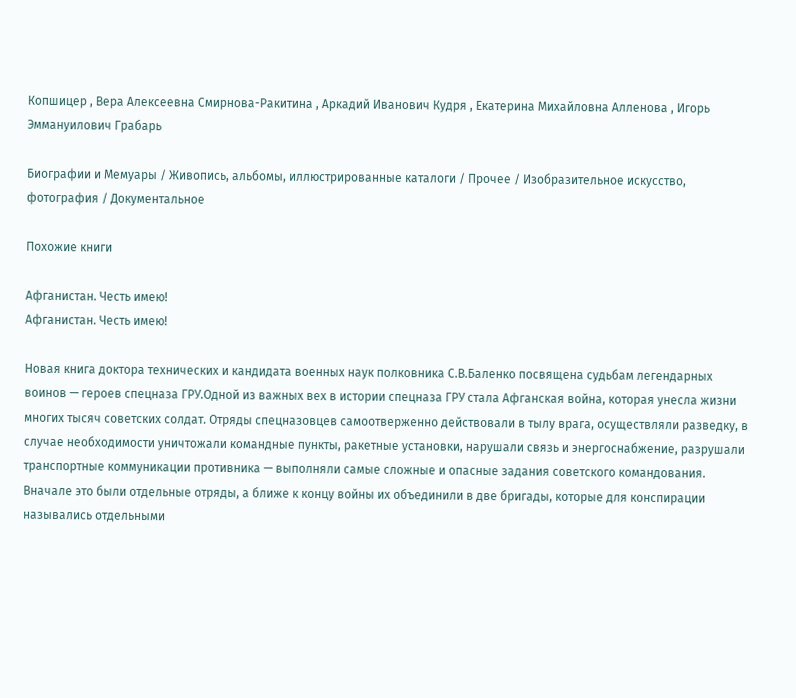Копшицер , Вера Алексеевна Смирнова-Ракитина , Аркадий Иванович Кудря , Екатерина Михайловна Алленова , Игорь Эммануилович Грабарь

Биографии и Мемуары / Живопись, альбомы, иллюстрированные каталоги / Прочее / Изобразительное искусство, фотография / Документальное

Похожие книги

Афганистан. Честь имею!
Афганистан. Честь имею!

Новая книга доктора технических и кандидата военных наук полковника С.В.Баленко посвящена судьбам легендарных воинов — героев спецназа ГРУ.Одной из важных вех в истории спецназа ГРУ стала Афганская война, которая унесла жизни многих тысяч советских солдат. Отряды спецназовцев самоотверженно действовали в тылу врага, осуществляли разведку, в случае необходимости уничтожали командные пункты, ракетные установки, нарушали связь и энергоснабжение, разрушали транспортные коммуникации противника — выполняли самые сложные и опасные задания советского командования. Вначале это были отдельные отряды, а ближе к концу войны их объединили в две бригады, которые для конспирации назывались отдельными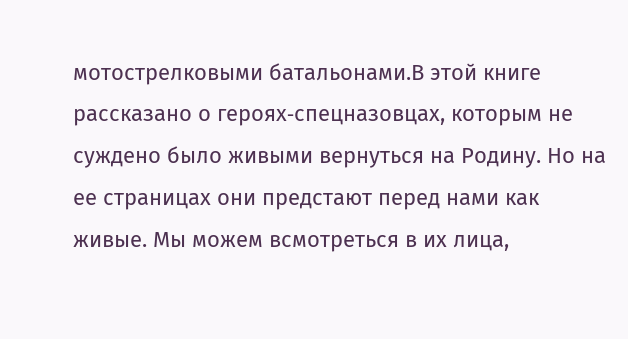мотострелковыми батальонами.В этой книге рассказано о героях‑спецназовцах, которым не суждено было живыми вернуться на Родину. Но на ее страницах они предстают перед нами как живые. Мы можем всмотреться в их лица,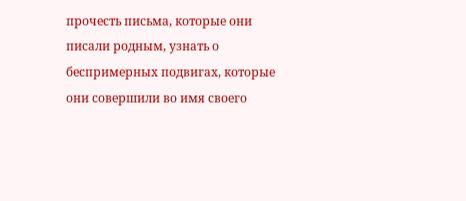прочесть письма, которые они писали родным, узнать о беспримерных подвигах, которые они совершили во имя своего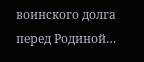воинского долга перед Родиной…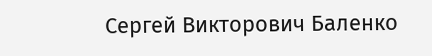Сергей Викторович Баленко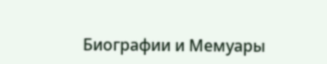Биографии и Мемуары